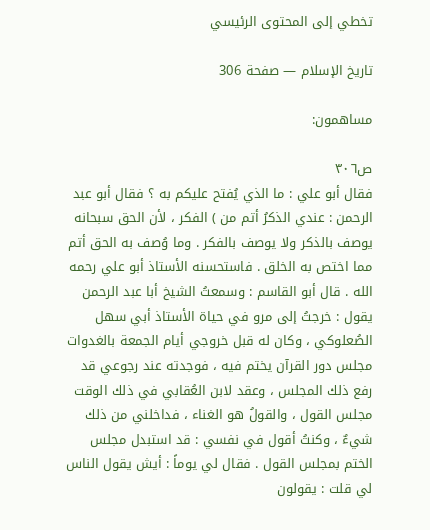تخطي إلى المحتوى الرئيسي

تاريخ الإسلام — صفحة 306

مساهمون:

ص٣٠٦
فقال أبو علي : ما الذي يُفتح عليكم به ؟ فقال أبو عبد الرحمن : عندي الذكرُ أتم من ) الفكر ، لأن الحق سبحانه يوصف بالذكر ولا يوصف بالفكر . وما وُصف به الحق أتم مما اختص به الخلق . فاستحسنه الأستاذ أبو علي رحمه الله . قال أبو القاسم : وسمعتُ الشيخ أبا عبد الرحمن يقول : خرجتُ إلى مرو في حياة الأستاذ أبي سهل الصُعلوكي ، وكان له قبل خروجي أيام الجمعة بالغدوات مجلس دور القرآن يختم فيه ، فوجدته عند رجوعي قد رفع ذلك المجلس ، وعقد لابن العُقابي في ذلك الوقت مجلس القول ، والقولُ هو الغناء ، فداخلني من ذلك شيءٌ ، وكنتُ أقول في نفسي : قد استبدل مجلس الختم بمجلس القول . فقال لي يوماً : أيش يقول الناس لي قلت : يقولون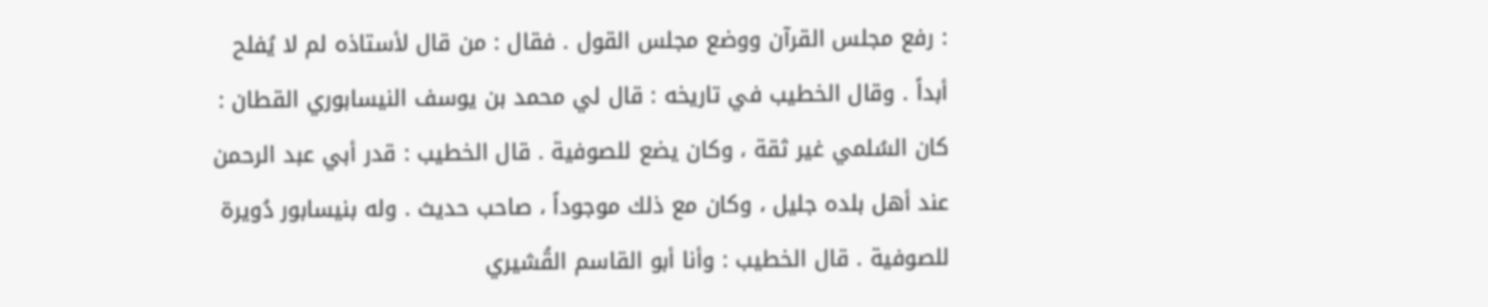: رفع مجلس القرآن ووضع مجلس القول . فقال : من قال لأستاذه لم لا يُفلح أبداً . وقال الخطيب في تاريخه : قال لي محمد بن يوسف النيسابوري القطان : كان السُلمي غير ثقة ، وكان يضع للصوفية . قال الخطيب : قدر أبي عبد الرحمن عند أهل بلده جليل ، وكان مع ذلك موجوداً ، صاحب حديث . وله بنيسابور دُويرة للصوفية . قال الخطيب : وأنا أبو القاسم القُشيري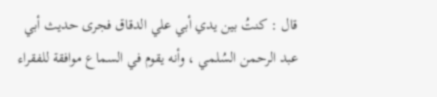قال : كنتُ بين يدي أبي علي الدقاق فجرى حديث أبي عبد الرحمن السُلمي ، وأنه يقوم في السماع موافقة للفقراء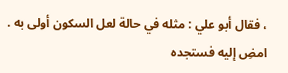، فقال أبو علي : مثله في حالة لعل السكون أولى به . امضِ إليه فستجده